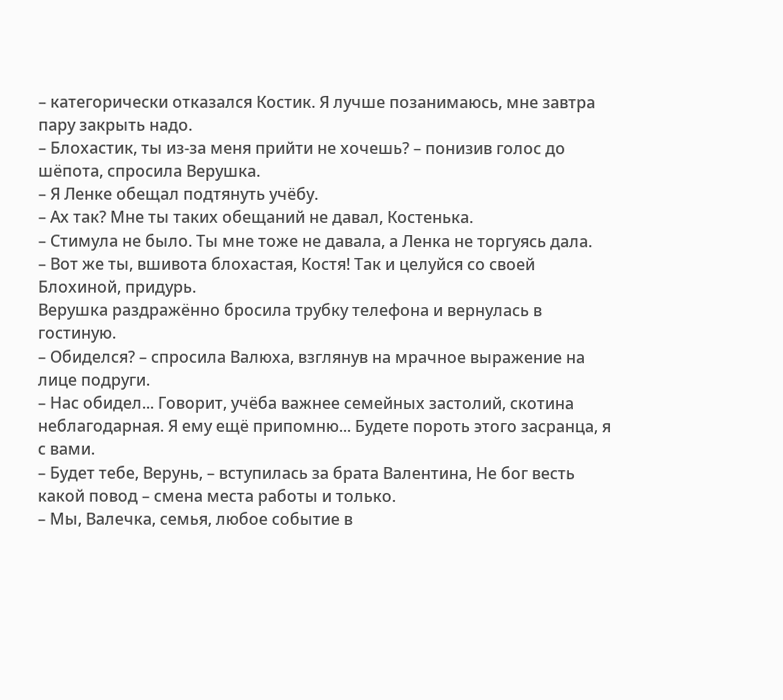– категорически отказался Костик. Я лучше позанимаюсь, мне завтра пару закрыть надо.
– Блохастик, ты из-за меня прийти не хочешь? – понизив голос до шёпота, спросила Верушка.
– Я Ленке обещал подтянуть учёбу.
– Ах так? Мне ты таких обещаний не давал, Костенька.
– Стимула не было. Ты мне тоже не давала, а Ленка не торгуясь дала.
– Вот же ты, вшивота блохастая, Костя! Так и целуйся со своей Блохиной, придурь.
Верушка раздражённо бросила трубку телефона и вернулась в гостиную.
– Обиделся? – спросила Валюха, взглянув на мрачное выражение на лице подруги.
– Нас обидел... Говорит, учёба важнее семейных застолий, скотина неблагодарная. Я ему ещё припомню... Будете пороть этого засранца, я с вами.
– Будет тебе, Верунь, – вступилась за брата Валентина, Не бог весть какой повод – смена места работы и только.
– Мы, Валечка, семья, любое событие в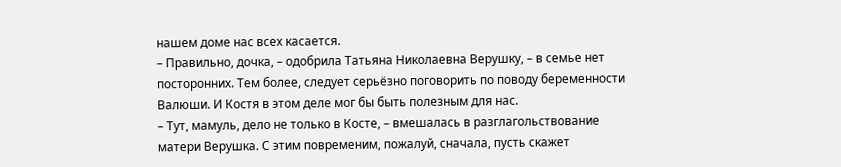нашем доме нас всех касается.
– Правильно, дочка, – одобрила Татьяна Николаевна Верушку, – в семье нет посторонних. Тем более, следует серьёзно поговорить по поводу беременности Валюши. И Костя в этом деле мог бы быть полезным для нас.
– Тут, мамуль, дело не только в Косте, – вмешалась в разглагольствование матери Верушка. С этим повременим, пожалуй, сначала, пусть скажет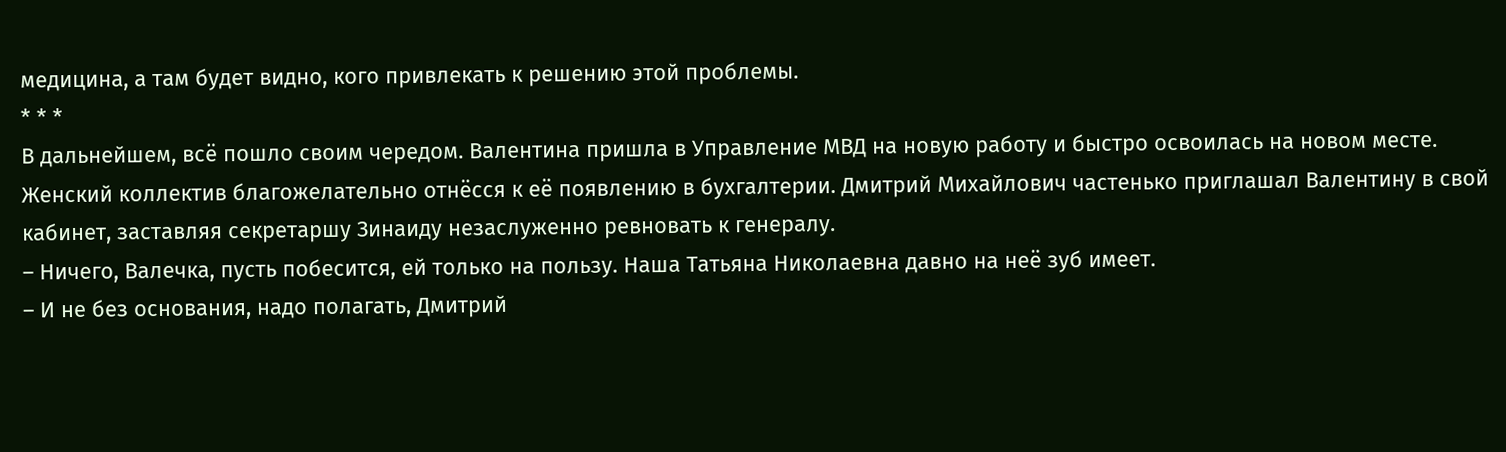медицина, а там будет видно, кого привлекать к решению этой проблемы.
* * *
В дальнейшем, всё пошло своим чередом. Валентина пришла в Управление МВД на новую работу и быстро освоилась на новом месте. Женский коллектив благожелательно отнёсся к её появлению в бухгалтерии. Дмитрий Михайлович частенько приглашал Валентину в свой кабинет, заставляя секретаршу Зинаиду незаслуженно ревновать к генералу.
– Ничего, Валечка, пусть побесится, ей только на пользу. Наша Татьяна Николаевна давно на неё зуб имеет.
– И не без основания, надо полагать, Дмитрий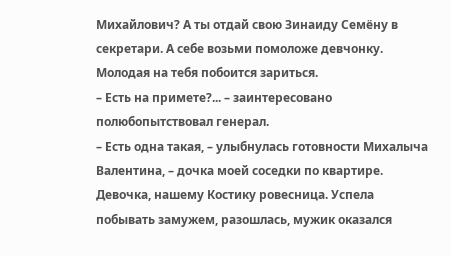Михайлович? А ты отдай свою Зинаиду Семёну в секретари. А себе возьми помоложе девчонку. Молодая на тебя побоится зариться.
– Есть на примете?... – заинтересовано полюбопытствовал генерал.
– Есть одна такая, – улыбнулась готовности Михалыча Валентина, – дочка моей соседки по квартире. Девочка, нашему Костику ровесница. Успела побывать замужем, разошлась, мужик оказался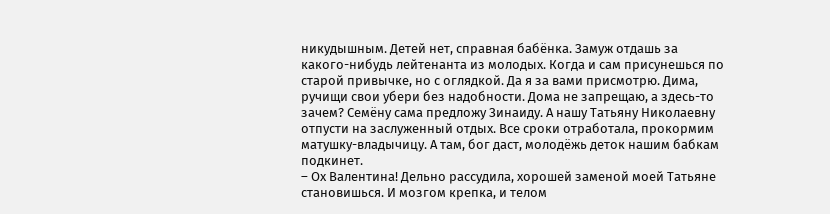никудышным. Детей нет, справная бабёнка. Замуж отдашь за какого-нибудь лейтенанта из молодых. Когда и сам присунешься по старой привычке, но с оглядкой. Да я за вами присмотрю. Дима, ручищи свои убери без надобности. Дома не запрещаю, а здесь-то зачем? Семёну сама предложу Зинаиду. А нашу Татьяну Николаевну отпусти на заслуженный отдых. Все сроки отработала, прокормим матушку-владычицу. А там, бог даст, молодёжь деток нашим бабкам подкинет.
– Ох Валентина! Дельно рассудила, хорошей заменой моей Татьяне становишься. И мозгом крепка, и телом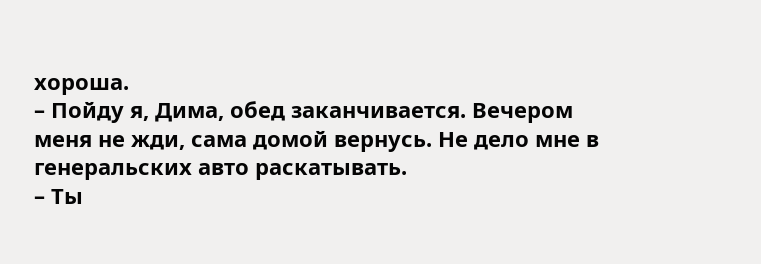хороша.
– Пойду я, Дима, обед заканчивается. Вечером меня не жди, сама домой вернусь. Не дело мне в генеральских авто раскатывать.
– Ты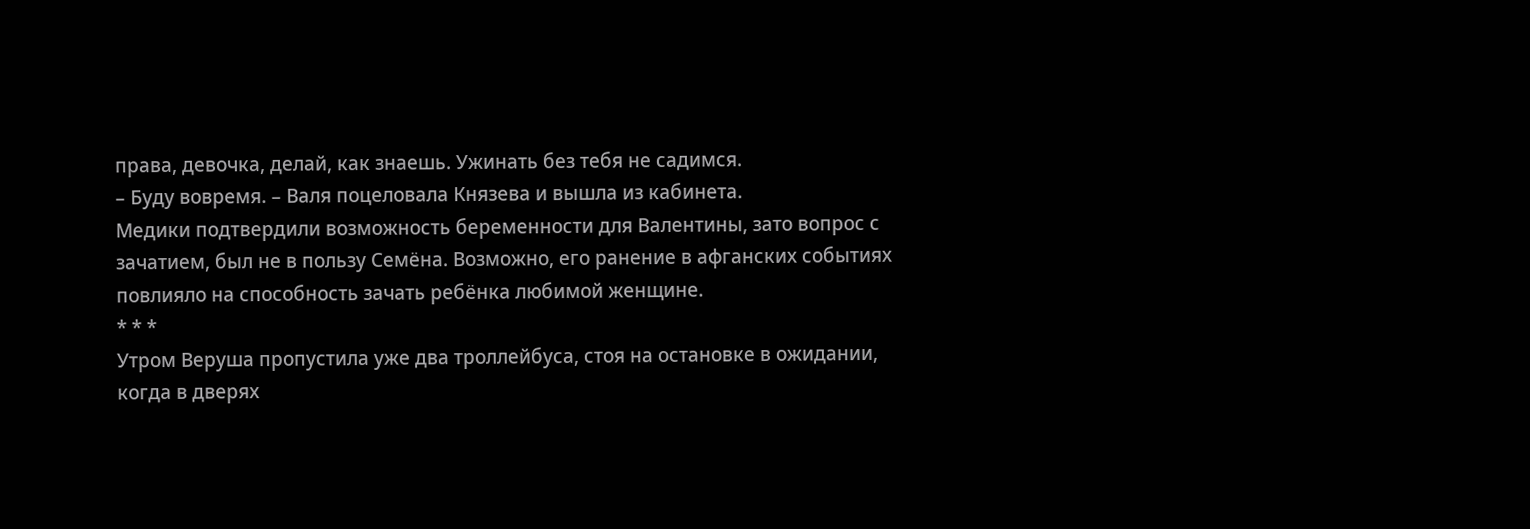права, девочка, делай, как знаешь. Ужинать без тебя не садимся.
– Буду вовремя. – Валя поцеловала Князева и вышла из кабинета.
Медики подтвердили возможность беременности для Валентины, зато вопрос с зачатием, был не в пользу Семёна. Возможно, его ранение в афганских событиях повлияло на способность зачать ребёнка любимой женщине.
* * *
Утром Веруша пропустила уже два троллейбуса, стоя на остановке в ожидании, когда в дверях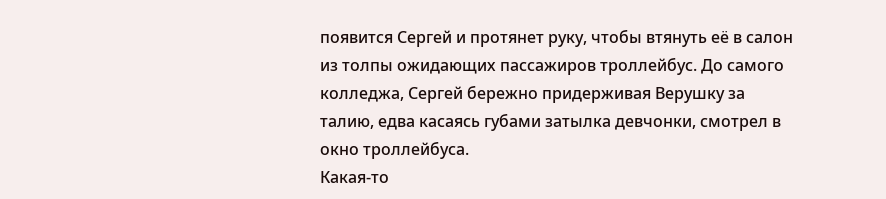появится Сергей и протянет руку, чтобы втянуть её в салон из толпы ожидающих пассажиров троллейбус. До самого колледжа, Сергей бережно придерживая Верушку за талию, едва касаясь губами затылка девчонки, смотрел в окно троллейбуса.
Какая-то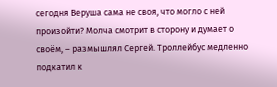сегодня Веруша сама не своя, что могло с ней произойти? Молча смотрит в сторону и думает о своём, – размышлял Сергей. Троллейбус медленно подкатил к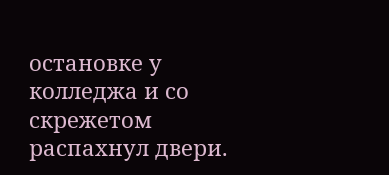остановке у колледжа и со скрежетом распахнул двери.